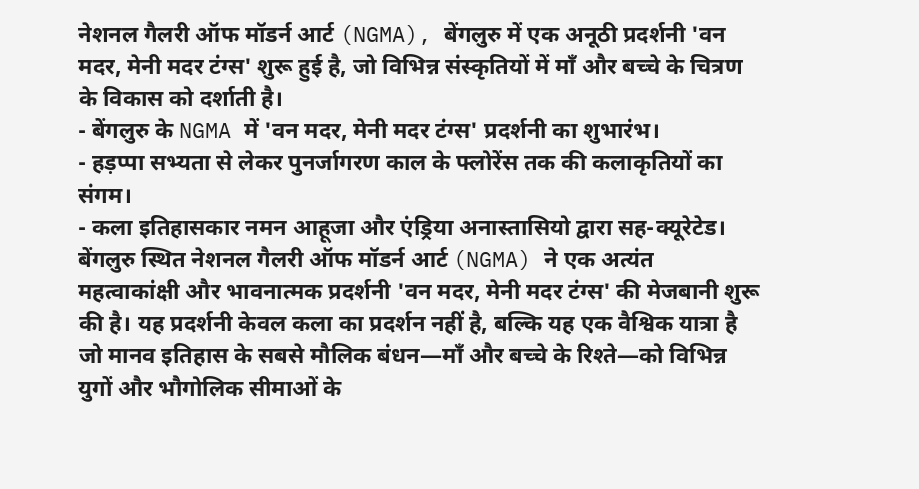नेशनल गैलरी ऑफ मॉडर्न आर्ट (NGMA), बेंगलुरु में एक अनूठी प्रदर्शनी 'वन मदर, मेनी मदर टंग्स' शुरू हुई है, जो विभिन्न संस्कृतियों में माँ और बच्चे के चित्रण के विकास को दर्शाती है।
- बेंगलुरु के NGMA में 'वन मदर, मेनी मदर टंग्स' प्रदर्शनी का शुभारंभ।
- हड़प्पा सभ्यता से लेकर पुनर्जागरण काल के फ्लोरेंस तक की कलाकृतियों का संगम।
- कला इतिहासकार नमन आहूजा और एंड्रिया अनास्तासियो द्वारा सह-क्यूरेटेड।
बेंगलुरु स्थित नेशनल गैलरी ऑफ मॉडर्न आर्ट (NGMA) ने एक अत्यंत महत्वाकांक्षी और भावनात्मक प्रदर्शनी 'वन मदर, मेनी मदर टंग्स' की मेजबानी शुरू की है। यह प्रदर्शनी केवल कला का प्रदर्शन नहीं है, बल्कि यह एक वैश्विक यात्रा है जो मानव इतिहास के सबसे मौलिक बंधन—माँ और बच्चे के रिश्ते—को विभिन्न युगों और भौगोलिक सीमाओं के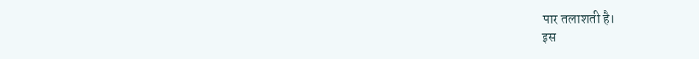पार तलाशती है।
इस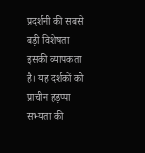प्रदर्शनी की सबसे बड़ी विशेषता इसकी व्यापकता है। यह दर्शकों को प्राचीन हड़प्पा सभ्यता की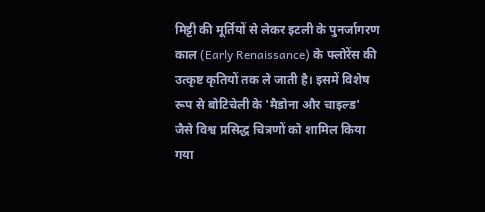मिट्टी की मूर्तियों से लेकर इटली के पुनर्जागरण काल (Early Renaissance) के फ्लोरेंस की उत्कृष्ट कृतियों तक ले जाती है। इसमें विशेष रूप से बोटिचेली के 'मैडोना और चाइल्ड' जैसे विश्व प्रसिद्ध चित्रणों को शामिल किया गया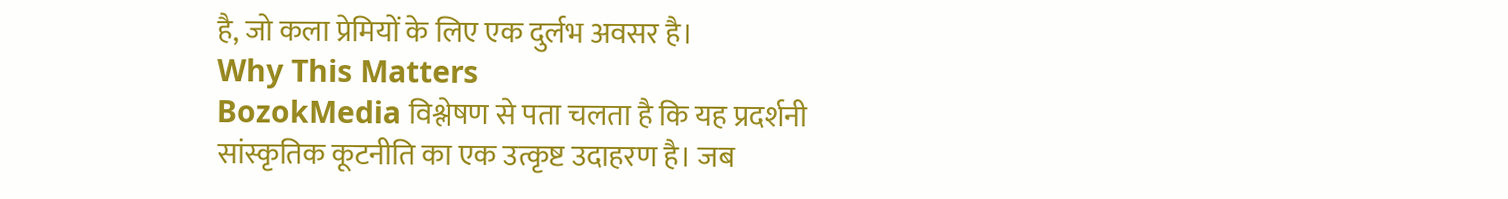है, जो कला प्रेमियों के लिए एक दुर्लभ अवसर है।
Why This Matters
BozokMedia विश्लेषण से पता चलता है कि यह प्रदर्शनी सांस्कृतिक कूटनीति का एक उत्कृष्ट उदाहरण है। जब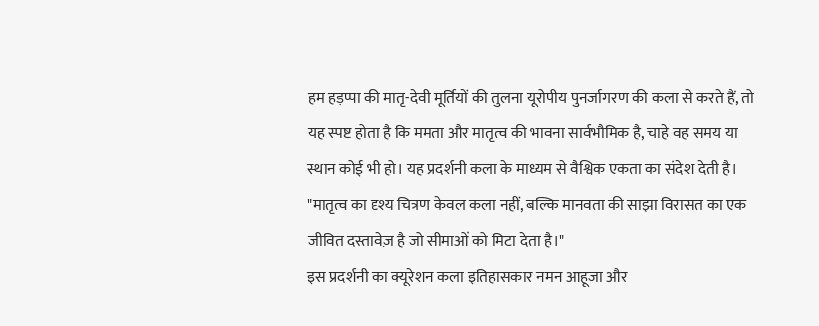हम हड़प्पा की मातृ-देवी मूर्तियों की तुलना यूरोपीय पुनर्जागरण की कला से करते हैं, तो यह स्पष्ट होता है कि ममता और मातृत्व की भावना सार्वभौमिक है, चाहे वह समय या स्थान कोई भी हो। यह प्रदर्शनी कला के माध्यम से वैश्विक एकता का संदेश देती है।
"मातृत्व का दृश्य चित्रण केवल कला नहीं, बल्कि मानवता की साझा विरासत का एक जीवित दस्तावेज़ है जो सीमाओं को मिटा देता है।"
इस प्रदर्शनी का क्यूरेशन कला इतिहासकार नमन आहूजा और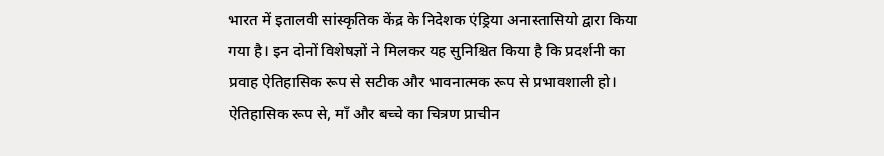भारत में इतालवी सांस्कृतिक केंद्र के निदेशक एंड्रिया अनास्तासियो द्वारा किया गया है। इन दोनों विशेषज्ञों ने मिलकर यह सुनिश्चित किया है कि प्रदर्शनी का प्रवाह ऐतिहासिक रूप से सटीक और भावनात्मक रूप से प्रभावशाली हो।
ऐतिहासिक रूप से, माँ और बच्चे का चित्रण प्राचीन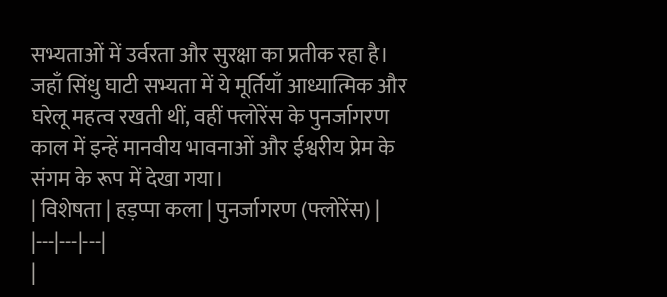सभ्यताओं में उर्वरता और सुरक्षा का प्रतीक रहा है। जहाँ सिंधु घाटी सभ्यता में ये मूर्तियाँ आध्यात्मिक और घरेलू महत्व रखती थीं, वहीं फ्लोरेंस के पुनर्जागरण काल में इन्हें मानवीय भावनाओं और ईश्वरीय प्रेम के संगम के रूप में देखा गया।
| विशेषता | हड़प्पा कला | पुनर्जागरण (फ्लोरेंस) |
|---|---|---|
|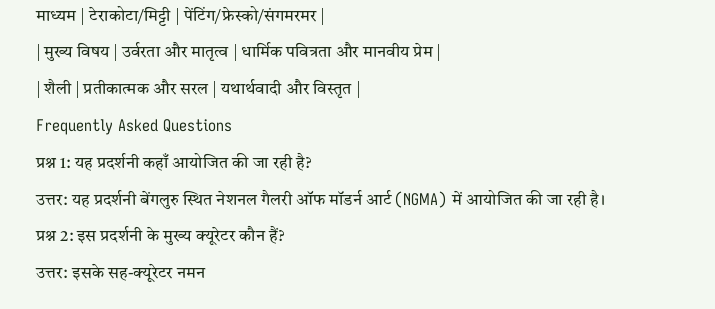माध्यम | टेराकोटा/मिट्टी | पेंटिंग/फ्रेस्को/संगमरमर |
| मुख्य विषय | उर्वरता और मातृत्व | धार्मिक पवित्रता और मानवीय प्रेम |
| शैली | प्रतीकात्मक और सरल | यथार्थवादी और विस्तृत |
Frequently Asked Questions
प्रश्न 1: यह प्रदर्शनी कहाँ आयोजित की जा रही है?
उत्तर: यह प्रदर्शनी बेंगलुरु स्थित नेशनल गैलरी ऑफ मॉडर्न आर्ट (NGMA) में आयोजित की जा रही है।
प्रश्न 2: इस प्रदर्शनी के मुख्य क्यूरेटर कौन हैं?
उत्तर: इसके सह-क्यूरेटर नमन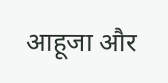आहूजा और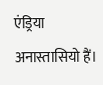एंड्रिया अनास्तासियो हैं।